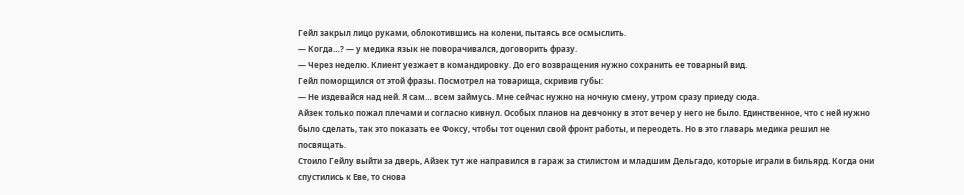Гейл закрыл лицо руками, облокотившись на колени, пытаясь все осмыслить.
— Когда…? — у медика язык не поворачивался, договорить фразу.
— Через неделю. Клиент уезжает в командировку. До его возвращения нужно сохранить ее товарный вид.
Гейл поморщился от этой фразы. Посмотрел на товарища, скривив губы:
— Не издевайся над ней. Я сам… всем займусь. Мне сейчас нужно на ночную смену, утром сразу приеду сюда.
Айзек только пожал плечами и согласно кивнул. Особых планов на девчонку в этот вечер у него не было. Единственное, что с ней нужно было сделать, так это показать ее Фоксу, чтобы тот оценил свой фронт работы, и переодеть. Но в это главарь медика решил не посвящать.
Стоило Гейлу выйти за дверь, Айзек тут же направился в гараж за стилистом и младшим Дельгадо, которые играли в бильярд. Когда они спустились к Еве, то снова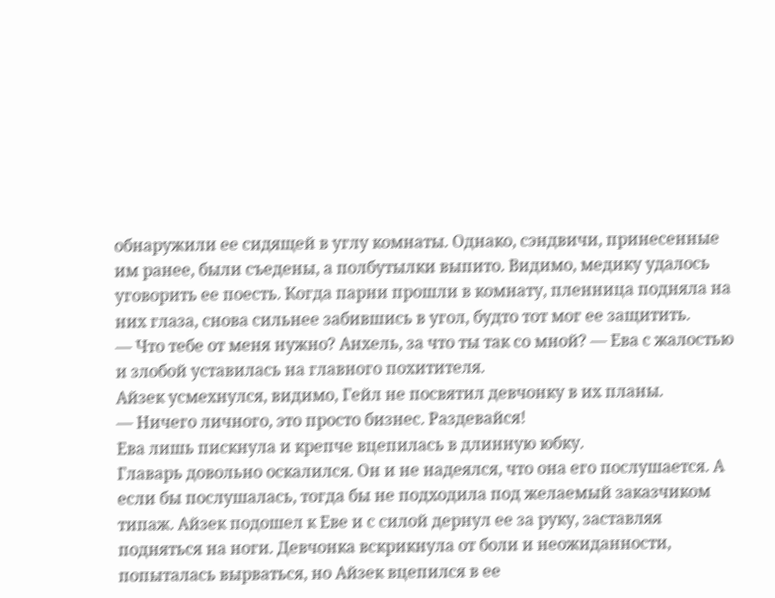обнаружили ее сидящей в углу комнаты. Однако, сэндвичи, принесенные им ранее, были съедены, а полбутылки выпито. Видимо, медику удалось уговорить ее поесть. Когда парни прошли в комнату, пленница подняла на них глаза, снова сильнее забившись в угол, будто тот мог ее защитить.
— Что тебе от меня нужно? Анхель, за что ты так со мной? — Ева с жалостью и злобой уставилась на главного похитителя.
Айзек усмехнулся, видимо, Гейл не посвятил девчонку в их планы.
— Ничего личного, это просто бизнес. Раздевайся!
Ева лишь пискнула и крепче вцепилась в длинную юбку.
Главарь довольно оскалился. Он и не надеялся, что она его послушается. А если бы послушалась, тогда бы не подходила под желаемый заказчиком типаж. Айзек подошел к Еве и с силой дернул ее за руку, заставляя подняться на ноги. Девчонка вскрикнула от боли и неожиданности, попыталась вырваться, но Айзек вцепился в ее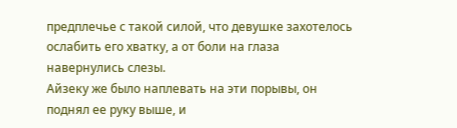предплечье с такой силой, что девушке захотелось ослабить его хватку, а от боли на глаза навернулись слезы.
Айзеку же было наплевать на эти порывы, он поднял ее руку выше, и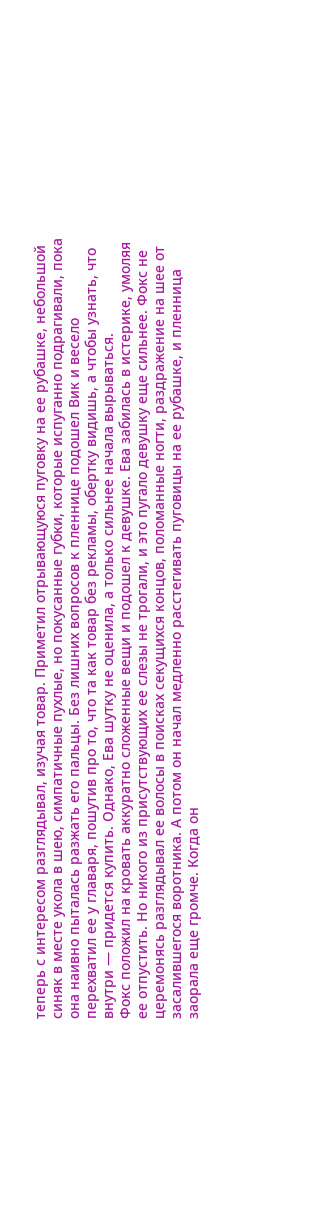теперь с интересом разглядывал, изучая товар. Приметил отрывающуюся пуговку на ее рубашке, небольшой синяк в месте укола в шею, симпатичные пухлые, но покусанные губки, которые испуганно подрагивали, пока она наивно пыталась разжать его пальцы. Без лишних вопросов к пленнице подошел Вик и весело перехватил ее у главаря, пошутив про то, что та как товар без рекламы, обертку видишь, а чтобы узнать, что внутри — придется купить. Однако, Ева шутку не оценила, а только сильнее начала вырываться.
Фокс положил на кровать аккуратно сложенные вещи и подошел к девушке. Ева забилась в истерике, умоляя ее отпустить. Но никого из присутствующих ее слезы не трогали, и это пугало девушку еще сильнее. Фокс не церемонясь разглядывал ее волосы в поисках секущихся концов, поломанные ногти, раздражение на шее от засалившегося воротника. А потом он начал медленно расстегивать пуговицы на ее рубашке, и пленница заорала еще громче. Когда он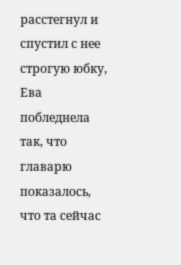расстегнул и спустил с нее строгую юбку, Ева побледнела так, что главарю показалось, что та сейчас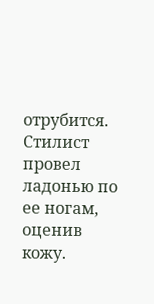отрубится.
Стилист провел ладонью по ее ногам, оценив кожу.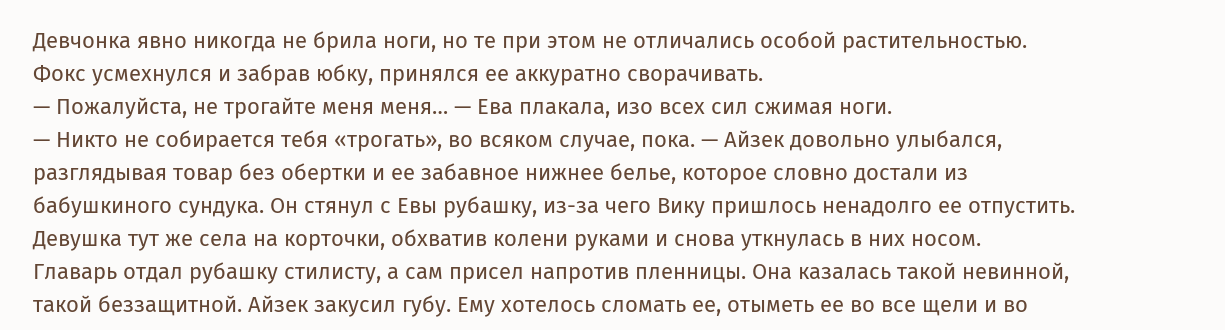Девчонка явно никогда не брила ноги, но те при этом не отличались особой растительностью. Фокс усмехнулся и забрав юбку, принялся ее аккуратно сворачивать.
— Пожалуйста, не трогайте меня меня… — Ева плакала, изо всех сил сжимая ноги.
— Никто не собирается тебя «трогать», во всяком случае, пока. — Айзек довольно улыбался, разглядывая товар без обертки и ее забавное нижнее белье, которое словно достали из бабушкиного сундука. Он стянул с Евы рубашку, из-за чего Вику пришлось ненадолго ее отпустить. Девушка тут же села на корточки, обхватив колени руками и снова уткнулась в них носом.
Главарь отдал рубашку стилисту, а сам присел напротив пленницы. Она казалась такой невинной, такой беззащитной. Айзек закусил губу. Ему хотелось сломать ее, отыметь ее во все щели и во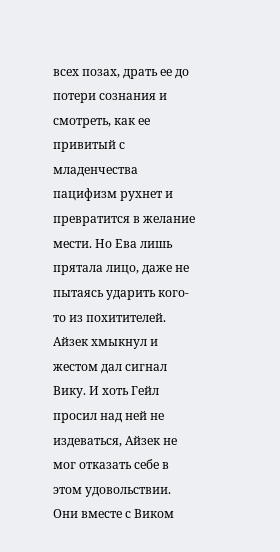всех позах, драть ее до потери сознания и смотреть, как ее привитый с младенчества пацифизм рухнет и превратится в желание мести. Но Ева лишь прятала лицо, даже не пытаясь ударить кого-то из похитителей. Айзек хмыкнул и жестом дал сигнал Вику. И хоть Гейл просил над ней не издеваться, Айзек не мог отказать себе в этом удовольствии.
Они вместе с Виком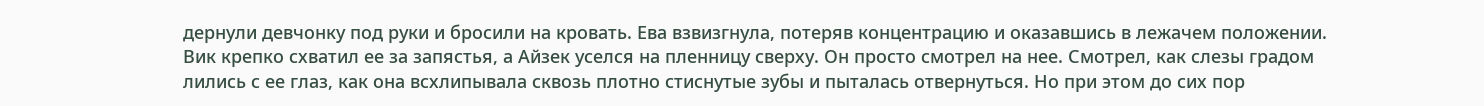дернули девчонку под руки и бросили на кровать. Ева взвизгнула, потеряв концентрацию и оказавшись в лежачем положении. Вик крепко схватил ее за запястья, а Айзек уселся на пленницу сверху. Он просто смотрел на нее. Смотрел, как слезы градом лились с ее глаз, как она всхлипывала сквозь плотно стиснутые зубы и пыталась отвернуться. Но при этом до сих пор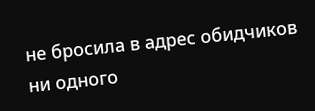не бросила в адрес обидчиков ни одного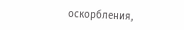оскорбления,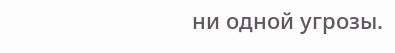ни одной угрозы.